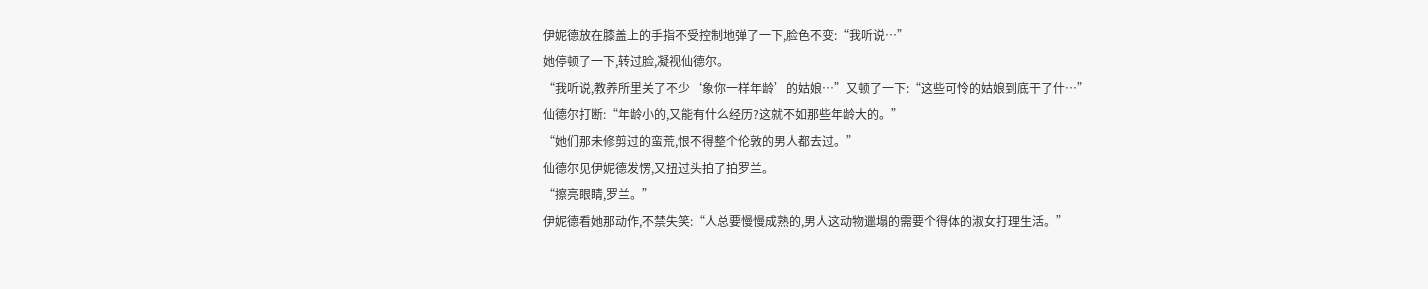伊妮德放在膝盖上的手指不受控制地弹了一下,脸色不变:“我听说…”
她停顿了一下,转过脸,凝视仙德尔。
“我听说,教养所里关了不少‘象你一样年龄’的姑娘…”又顿了一下:“这些可怜的姑娘到底干了什…”
仙德尔打断:“年龄小的,又能有什么经历?这就不如那些年龄大的。”
“她们那未修剪过的蛮荒,恨不得整个伦敦的男人都去过。”
仙德尔见伊妮德发愣,又扭过头拍了拍罗兰。
“擦亮眼睛,罗兰。”
伊妮德看她那动作,不禁失笑:“人总要慢慢成熟的,男人这动物邋塌的需要个得体的淑女打理生活。”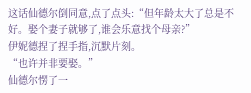这话仙德尔倒同意,点了点头:“但年龄太大了总是不好。娶个妻子就够了,谁会乐意找个母亲?”
伊妮德捏了捏手指,沉默片刻。
“也许并非要娶。”
仙德尔愣了一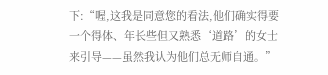下:“喔,这我是同意您的看法,他们确实得要一个得体、年长些但又熟悉‘道路’的女士来引导——虽然我认为他们总无师自通。”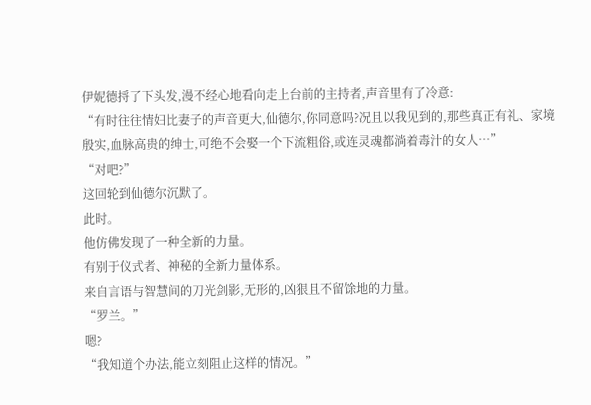伊妮德捋了下头发,漫不经心地看向走上台前的主持者,声音里有了冷意:
“有时往往情妇比妻子的声音更大,仙德尔,你同意吗?况且以我见到的,那些真正有礼、家境殷实,血脉高贵的绅士,可绝不会娶一个下流粗俗,或连灵魂都淌着毒汁的女人…”
“对吧?”
这回轮到仙德尔沉默了。
此时。
他仿佛发现了一种全新的力量。
有别于仪式者、神秘的全新力量体系。
来自言语与智慧间的刀光剑影,无形的,凶狠且不留馀地的力量。
“罗兰。”
嗯?
“我知道个办法,能立刻阻止这样的情况。”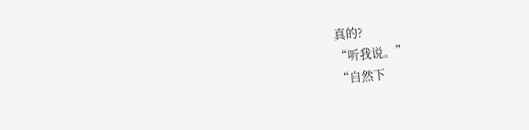真的?
“听我说。”
“自然下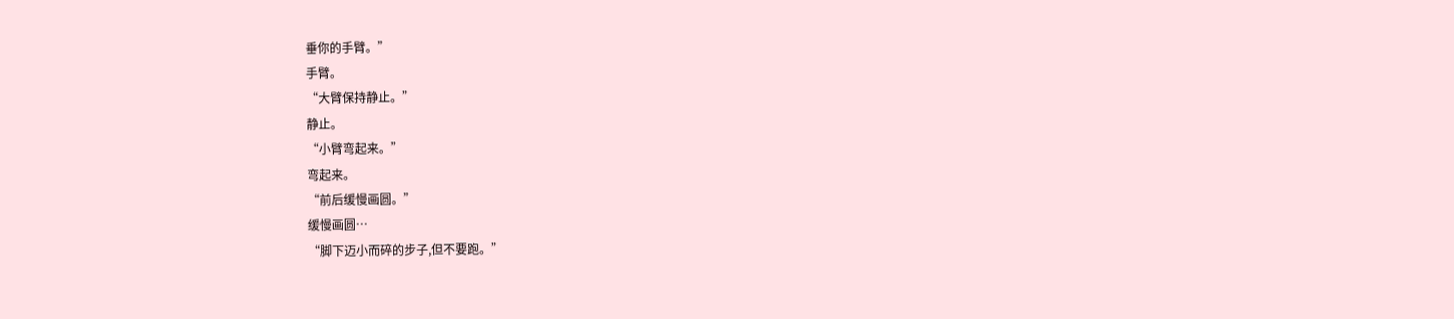垂你的手臂。”
手臂。
“大臂保持静止。”
静止。
“小臂弯起来。”
弯起来。
“前后缓慢画圆。”
缓慢画圆…
“脚下迈小而碎的步子,但不要跑。”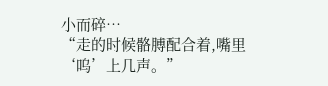小而碎…
“走的时候骼膊配合着,嘴里‘呜’上几声。”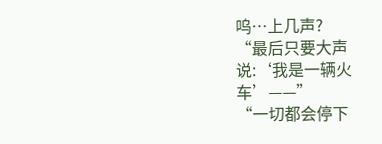呜…上几声?
“最后只要大声说:‘我是一辆火车’——”
“一切都会停下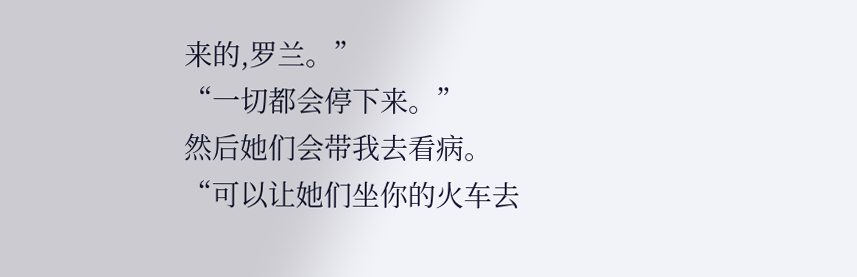来的,罗兰。”
“一切都会停下来。”
然后她们会带我去看病。
“可以让她们坐你的火车去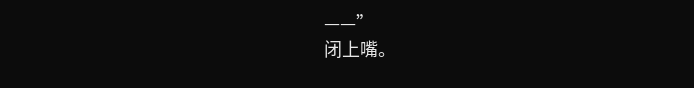——”
闭上嘴。